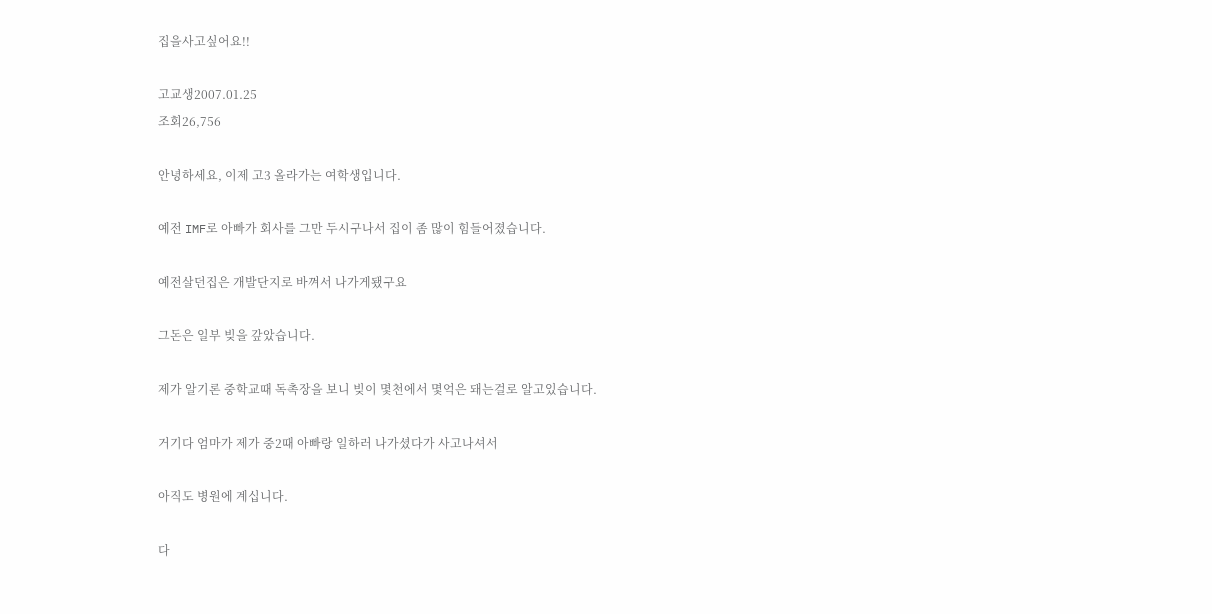집을사고싶어요!!

고교생2007.01.25
조회26,756

안녕하세요, 이제 고3 올라가는 여학생입니다.

예전 IMF로 아빠가 회사를 그만 두시구나서 집이 좀 많이 힘들어졌습니다.

예전살던집은 개발단지로 바껴서 나가게됐구요

그돈은 일부 빚을 갚았습니다.

제가 알기론 중학교때 독촉장을 보니 빚이 몇천에서 몇억은 돼는걸로 알고있습니다.

거기다 엄마가 제가 중2때 아빠랑 일하러 나가셨다가 사고나셔서

아직도 병원에 계십니다.

다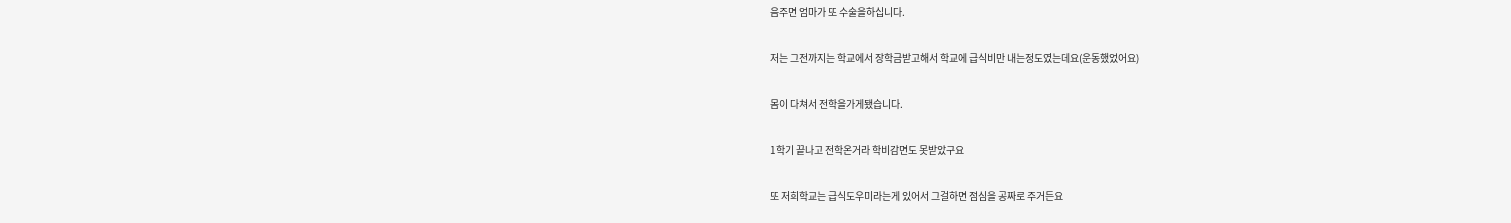음주면 엄마가 또 수술을하십니다.

저는 그전까지는 학교에서 장학금받고해서 학교에 급식비만 내는정도였는데요(운동했었어요)

몸이 다쳐서 전학을가게됐습니다.

1학기 끝나고 전학온거라 학비감면도 못받았구요

또 저희학교는 급식도우미라는게 있어서 그걸하면 점심을 공짜로 주거든요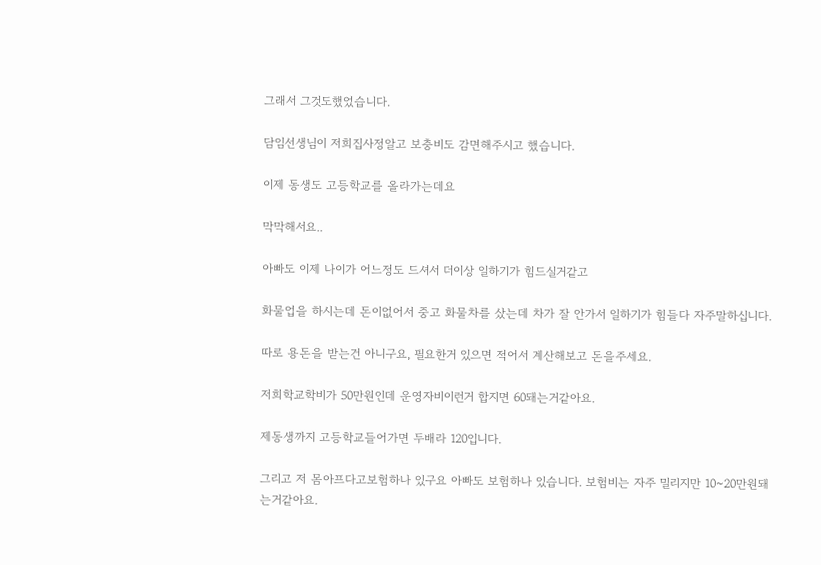그래서 그것도했었습니다.

담임선생님이 저희집사정알고 보충비도 감면해주시고 했습니다.

이제 동생도 고등학교를 올라가는데요

막막해서요..

아빠도 이제 나이가 어느정도 드셔서 더이상 일하기가 힘드실거같고

화물업을 하시는데 돈이없어서 중고 화물차를 샀는데 차가 잘 안가서 일하기가 힘들다 자주말하십니다.

따로 용돈을 받는건 아니구요, 필요한거 있으면 적어서 계산해보고 돈을주세요.

저희학교학비가 50만원인데 운영자비이런거 합지면 60돼는거같아요.

제동생까지 고등학교들어가면 두배라 120입니다.

그리고 저 몸아프다고보험하나 있구요 아빠도 보험하나 있습니다. 보험비는 자주 밀리지만 10~20만원돼는거같아요.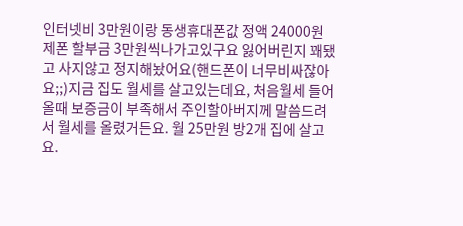인터넷비 3만원이랑 동생휴대폰값 정액 24000원 제폰 할부금 3만원씩나가고있구요 잃어버린지 꽤됐고 사지않고 정지해놨어요(핸드폰이 너무비싸잖아요;;)지금 집도 월세를 살고있는데요, 처음월세 들어올때 보증금이 부족해서 주인할아버지께 말씀드려서 월세를 올렸거든요. 월 25만원 방2개 집에 살고요.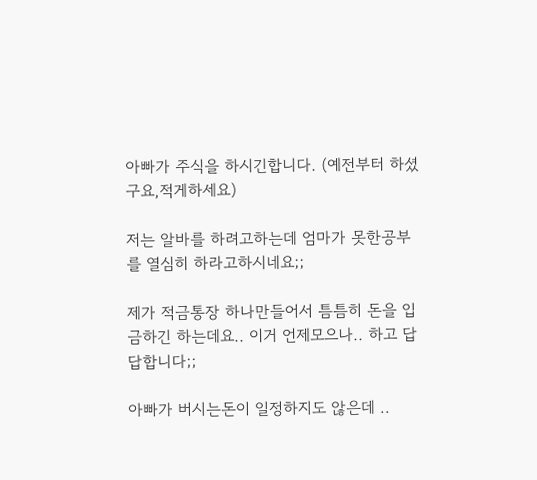아빠가 주식을 하시긴합니다. (예전부터 하셨구요,적게하세요)

저는 알바를 하려고하는데 엄마가 못한공부를 열심히 하라고하시네요;;

제가 적금통장 하나만들어서 틈틈히 돈을 입금하긴 하는데요.. 이거 언제모으나.. 하고 답답합니다;;

아빠가 버시는돈이 일정하지도 않은데 ..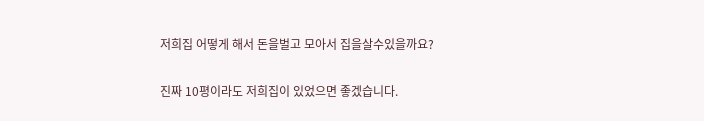저희집 어떻게 해서 돈을벌고 모아서 집을살수있을까요?

진짜 10평이라도 저희집이 있었으면 좋겠습니다.